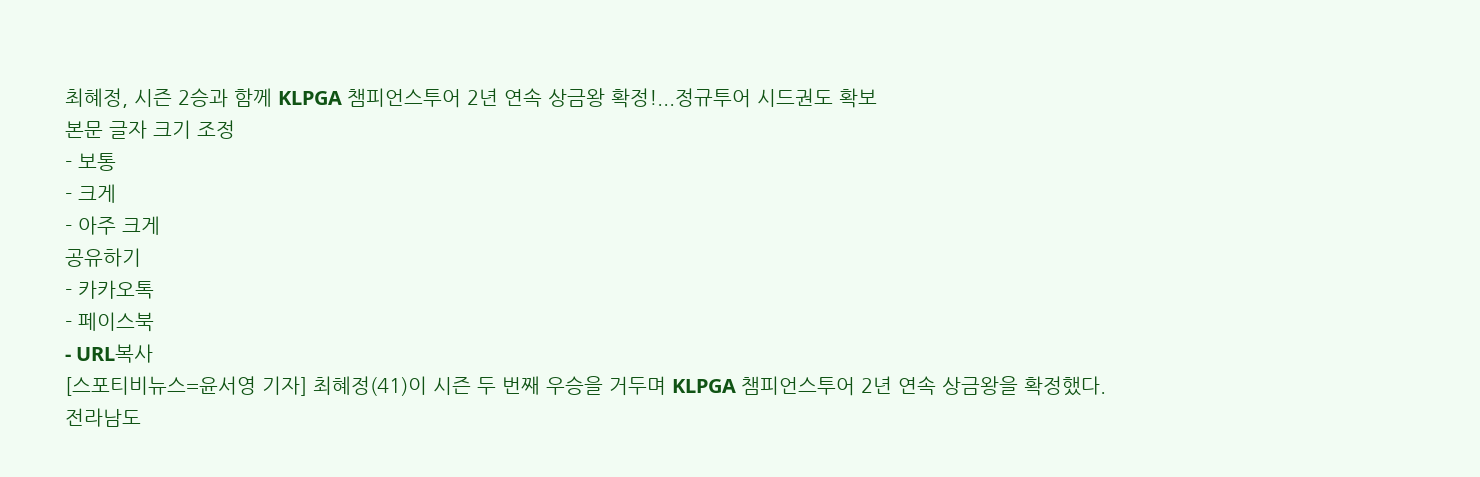최혜정, 시즌 2승과 함께 KLPGA 챔피언스투어 2년 연속 상금왕 확정!...정규투어 시드권도 확보
본문 글자 크기 조정
- 보통
- 크게
- 아주 크게
공유하기
- 카카오톡
- 페이스북
- URL복사
[스포티비뉴스=윤서영 기자] 최혜정(41)이 시즌 두 번째 우승을 거두며 KLPGA 챔피언스투어 2년 연속 상금왕을 확정했다.
전라남도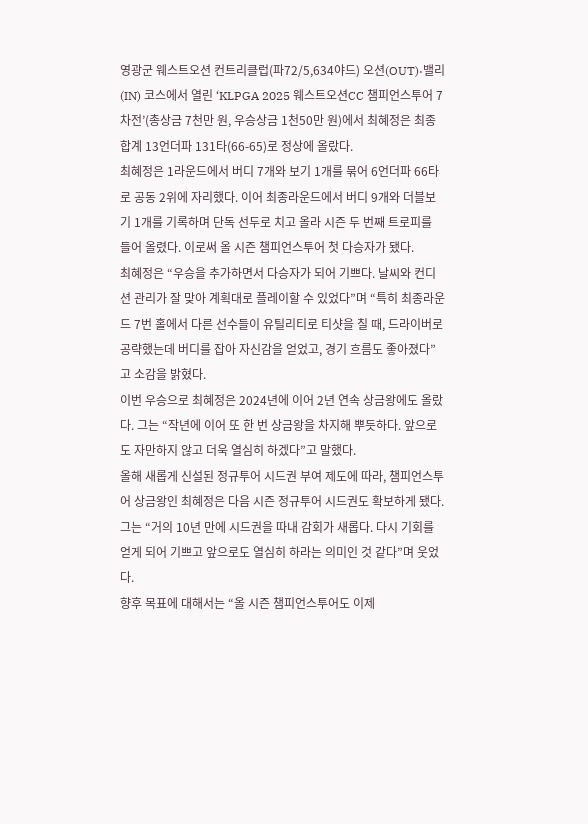영광군 웨스트오션 컨트리클럽(파72/5,634야드) 오션(OUT)·밸리(IN) 코스에서 열린 ‘KLPGA 2025 웨스트오션CC 챔피언스투어 7차전’(총상금 7천만 원, 우승상금 1천50만 원)에서 최혜정은 최종합계 13언더파 131타(66-65)로 정상에 올랐다.
최혜정은 1라운드에서 버디 7개와 보기 1개를 묶어 6언더파 66타로 공동 2위에 자리했다. 이어 최종라운드에서 버디 9개와 더블보기 1개를 기록하며 단독 선두로 치고 올라 시즌 두 번째 트로피를 들어 올렸다. 이로써 올 시즌 챔피언스투어 첫 다승자가 됐다.
최혜정은 “우승을 추가하면서 다승자가 되어 기쁘다. 날씨와 컨디션 관리가 잘 맞아 계획대로 플레이할 수 있었다”며 “특히 최종라운드 7번 홀에서 다른 선수들이 유틸리티로 티샷을 칠 때, 드라이버로 공략했는데 버디를 잡아 자신감을 얻었고, 경기 흐름도 좋아졌다”고 소감을 밝혔다.
이번 우승으로 최혜정은 2024년에 이어 2년 연속 상금왕에도 올랐다. 그는 “작년에 이어 또 한 번 상금왕을 차지해 뿌듯하다. 앞으로도 자만하지 않고 더욱 열심히 하겠다”고 말했다.
올해 새롭게 신설된 정규투어 시드권 부여 제도에 따라, 챔피언스투어 상금왕인 최혜정은 다음 시즌 정규투어 시드권도 확보하게 됐다. 그는 “거의 10년 만에 시드권을 따내 감회가 새롭다. 다시 기회를 얻게 되어 기쁘고 앞으로도 열심히 하라는 의미인 것 같다”며 웃었다.
향후 목표에 대해서는 “올 시즌 챔피언스투어도 이제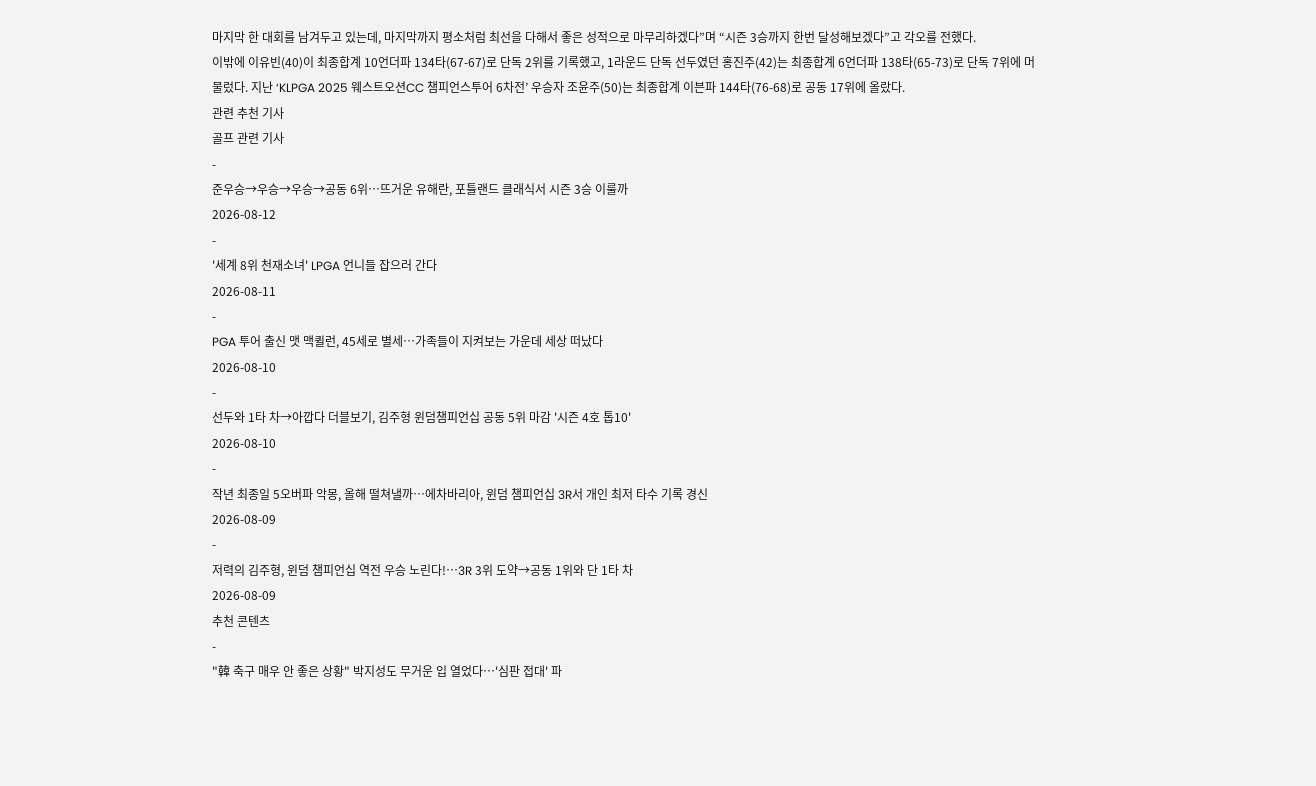마지막 한 대회를 남겨두고 있는데, 마지막까지 평소처럼 최선을 다해서 좋은 성적으로 마무리하겠다”며 “시즌 3승까지 한번 달성해보겠다”고 각오를 전했다.
이밖에 이유빈(40)이 최종합계 10언더파 134타(67-67)로 단독 2위를 기록했고, 1라운드 단독 선두였던 홍진주(42)는 최종합계 6언더파 138타(65-73)로 단독 7위에 머물렀다. 지난 ‘KLPGA 2025 웨스트오션CC 챔피언스투어 6차전’ 우승자 조윤주(50)는 최종합계 이븐파 144타(76-68)로 공동 17위에 올랐다.
관련 추천 기사
골프 관련 기사
-
준우승→우승→우승→공동 6위…뜨거운 유해란, 포틀랜드 클래식서 시즌 3승 이룰까
2026-08-12
-
'세계 8위 천재소녀' LPGA 언니들 잡으러 간다
2026-08-11
-
PGA 투어 출신 맷 맥퀼런, 45세로 별세…가족들이 지켜보는 가운데 세상 떠났다
2026-08-10
-
선두와 1타 차→아깝다 더블보기, 김주형 윈덤챔피언십 공동 5위 마감 '시즌 4호 톱10'
2026-08-10
-
작년 최종일 5오버파 악몽, 올해 떨쳐낼까…에차바리아, 윈덤 챔피언십 3R서 개인 최저 타수 기록 경신
2026-08-09
-
저력의 김주형, 윈덤 챔피언십 역전 우승 노린다!…3R 3위 도약→공동 1위와 단 1타 차
2026-08-09
추천 콘텐츠
-
"韓 축구 매우 안 좋은 상황" 박지성도 무거운 입 열었다…'심판 접대' 파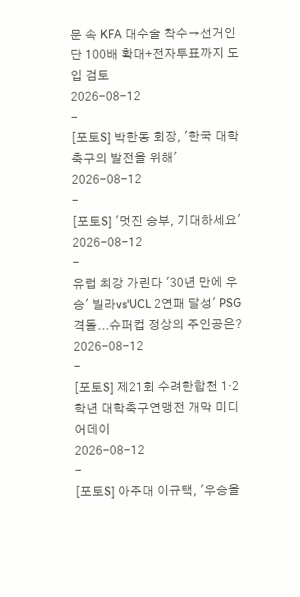문 속 KFA 대수술 착수→선거인단 100배 확대+전자투표까지 도입 검토
2026-08-12
-
[포토S] 박한동 회장, '한국 대학 축구의 발전을 위해'
2026-08-12
-
[포토S] '멋진 승부, 기대하세요'
2026-08-12
-
유럽 최강 가린다 '30년 만에 우승' 빌라vs'UCL 2연패 달성' PSG 격돌...슈퍼컵 정상의 주인공은?
2026-08-12
-
[포토S] 제21회 수려한합천 1·2학년 대학축구연맹전 개막 미디어데이
2026-08-12
-
[포토S] 아주대 이규택, '우승을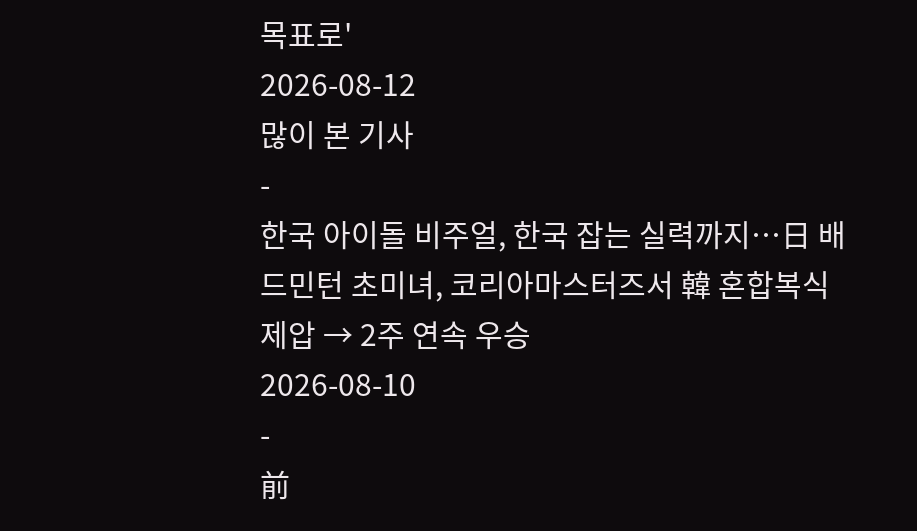목표로'
2026-08-12
많이 본 기사
-
한국 아이돌 비주얼, 한국 잡는 실력까지…日 배드민턴 초미녀, 코리아마스터즈서 韓 혼합복식 제압 → 2주 연속 우승
2026-08-10
-
前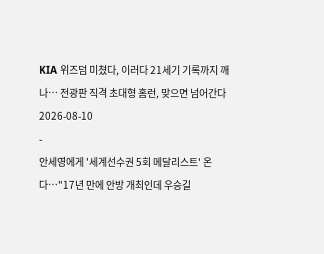KIA 위즈덤 미쳤다, 이러다 21세기 기록까지 깨나… 전광판 직격 초대형 홈런, 맞으면 넘어간다
2026-08-10
-
안세영에게 '세계선수권 5회 메달리스트' 온다…"17년 만에 안방 개최인데 우승길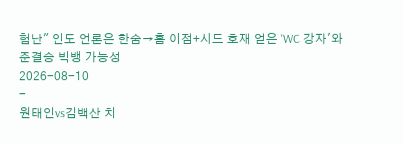험난" 인도 언론은 한숨→홈 이점+시드 호재 얻은 'WC 강자'와 준결승 빅뱅 가능성
2026-08-10
-
원태인vs김백산 치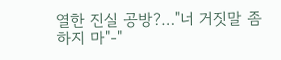열한 진실 공방?…"너 거짓말 좀 하지 마"-"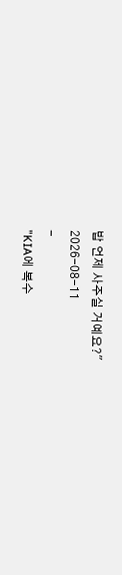밥 언제 사주실 거예요?"
2026-08-11
-
"KIA에 복수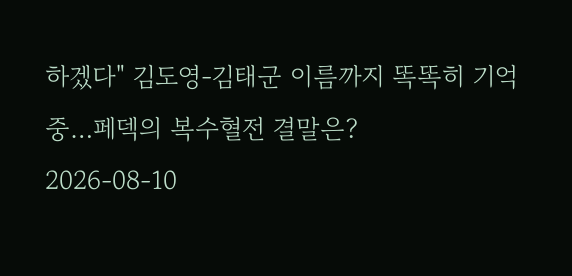하겠다" 김도영-김태군 이름까지 똑똑히 기억 중…페덱의 복수혈전 결말은?
2026-08-10